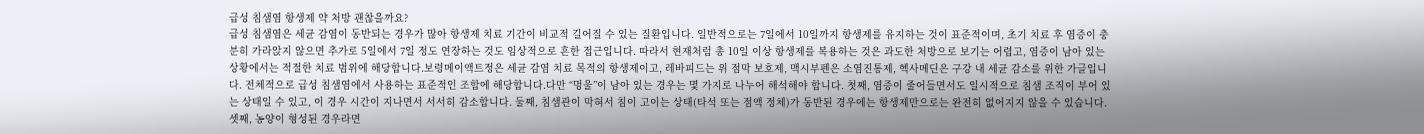급성 침샘염 항생제 약 처방 괜찮을까요?
급성 침샘염은 세균 감염이 동반되는 경우가 많아 항생제 치료 기간이 비교적 길어질 수 있는 질환입니다. 일반적으로는 7일에서 10일까지 항생제를 유지하는 것이 표준적이며, 초기 치료 후 염증이 충분히 가라앉지 않으면 추가로 5일에서 7일 정도 연장하는 것도 임상적으로 흔한 접근입니다. 따라서 현재처럼 총 10일 이상 항생제를 복용하는 것은 과도한 처방으로 보기는 어렵고, 염증이 남아 있는 상황에서는 적절한 치료 범위에 해당합니다.보령메이액트정은 세균 감염 치료 목적의 항생제이고, 레바피드는 위 점막 보호제, 맥시부펜은 소염진통제, 헥사메딘은 구강 내 세균 감소를 위한 가글입니다. 전체적으로 급성 침샘염에서 사용하는 표준적인 조합에 해당합니다.다만 “멍울”이 남아 있는 경우는 몇 가지로 나누어 해석해야 합니다. 첫째, 염증이 줄어들면서도 일시적으로 침샘 조직이 부어 있는 상태일 수 있고, 이 경우 시간이 지나면서 서서히 감소합니다. 둘째, 침샘관이 막혀서 침이 고이는 상태(타석 또는 점액 정체)가 동반된 경우에는 항생제만으로는 완전히 없어지지 않을 수 있습니다. 셋째, 농양이 형성된 경우라면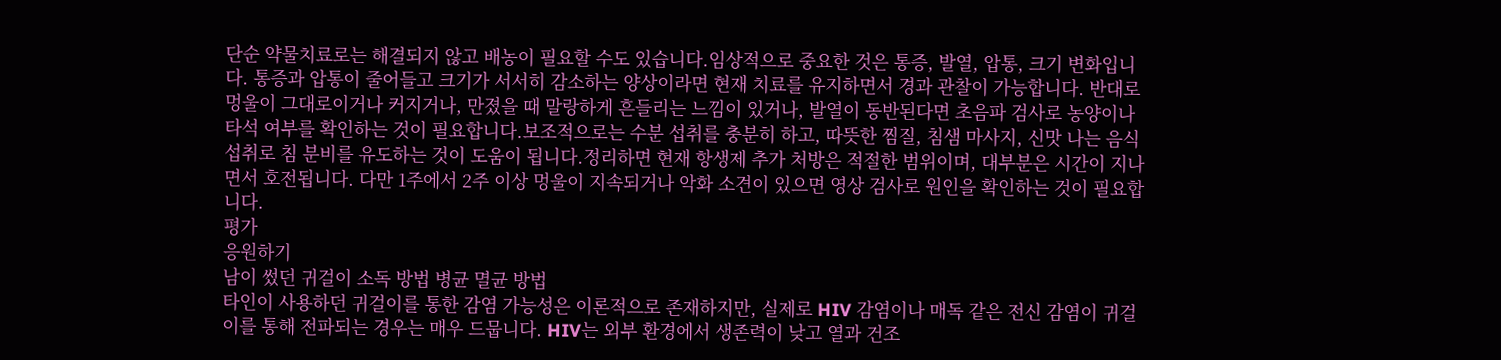단순 약물치료로는 해결되지 않고 배농이 필요할 수도 있습니다.임상적으로 중요한 것은 통증, 발열, 압통, 크기 변화입니다. 통증과 압통이 줄어들고 크기가 서서히 감소하는 양상이라면 현재 치료를 유지하면서 경과 관찰이 가능합니다. 반대로 멍울이 그대로이거나 커지거나, 만졌을 때 말랑하게 흔들리는 느낌이 있거나, 발열이 동반된다면 초음파 검사로 농양이나 타석 여부를 확인하는 것이 필요합니다.보조적으로는 수분 섭취를 충분히 하고, 따뜻한 찜질, 침샘 마사지, 신맛 나는 음식 섭취로 침 분비를 유도하는 것이 도움이 됩니다.정리하면 현재 항생제 추가 처방은 적절한 범위이며, 대부분은 시간이 지나면서 호전됩니다. 다만 1주에서 2주 이상 멍울이 지속되거나 악화 소견이 있으면 영상 검사로 원인을 확인하는 것이 필요합니다.
평가
응원하기
남이 썼던 귀걸이 소독 방법 병균 멸균 방법
타인이 사용하던 귀걸이를 통한 감염 가능성은 이론적으로 존재하지만, 실제로 HIV 감염이나 매독 같은 전신 감염이 귀걸이를 통해 전파되는 경우는 매우 드뭅니다. HIV는 외부 환경에서 생존력이 낮고 열과 건조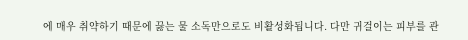에 매우 취약하기 때문에 끓는 물 소독만으로도 비활성화됩니다. 다만 귀걸이는 피부를 관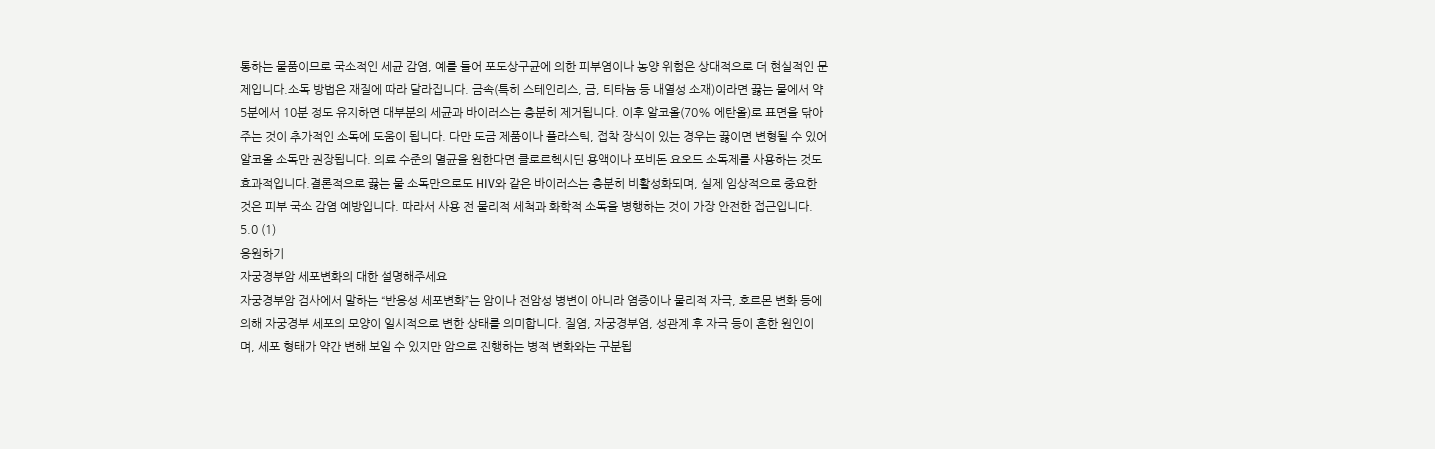통하는 물품이므로 국소적인 세균 감염, 예를 들어 포도상구균에 의한 피부염이나 농양 위험은 상대적으로 더 현실적인 문제입니다.소독 방법은 재질에 따라 달라집니다. 금속(특히 스테인리스, 금, 티타늄 등 내열성 소재)이라면 끓는 물에서 약 5분에서 10분 정도 유지하면 대부분의 세균과 바이러스는 충분히 제거됩니다. 이후 알코올(70% 에탄올)로 표면을 닦아주는 것이 추가적인 소독에 도움이 됩니다. 다만 도금 제품이나 플라스틱, 접착 장식이 있는 경우는 끓이면 변형될 수 있어 알코올 소독만 권장됩니다. 의료 수준의 멸균을 원한다면 클로르헥시딘 용액이나 포비돈 요오드 소독제를 사용하는 것도 효과적입니다.결론적으로 끓는 물 소독만으로도 HIV와 같은 바이러스는 충분히 비활성화되며, 실제 임상적으로 중요한 것은 피부 국소 감염 예방입니다. 따라서 사용 전 물리적 세척과 화학적 소독을 병행하는 것이 가장 안전한 접근입니다.
5.0 (1)
응원하기
자궁경부암 세포변화의 대한 설명해주세요
자궁경부암 검사에서 말하는 “반응성 세포변화”는 암이나 전암성 병변이 아니라 염증이나 물리적 자극, 호르몬 변화 등에 의해 자궁경부 세포의 모양이 일시적으로 변한 상태를 의미합니다. 질염, 자궁경부염, 성관계 후 자극 등이 흔한 원인이며, 세포 형태가 약간 변해 보일 수 있지만 암으로 진행하는 병적 변화와는 구분됩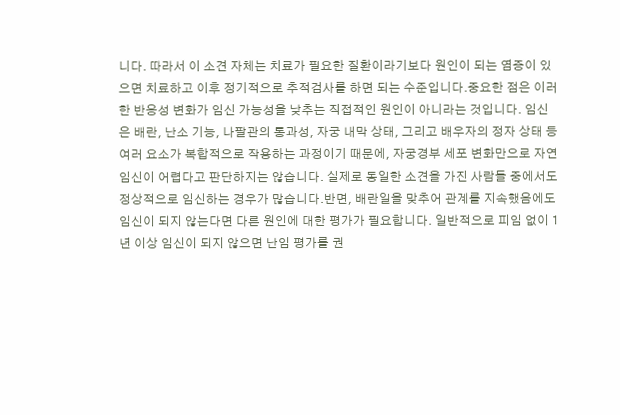니다. 따라서 이 소견 자체는 치료가 필요한 질환이라기보다 원인이 되는 염증이 있으면 치료하고 이후 정기적으로 추적검사를 하면 되는 수준입니다.중요한 점은 이러한 반응성 변화가 임신 가능성을 낮추는 직접적인 원인이 아니라는 것입니다. 임신은 배란, 난소 기능, 나팔관의 통과성, 자궁 내막 상태, 그리고 배우자의 정자 상태 등 여러 요소가 복합적으로 작용하는 과정이기 때문에, 자궁경부 세포 변화만으로 자연임신이 어렵다고 판단하지는 않습니다. 실제로 동일한 소견을 가진 사람들 중에서도 정상적으로 임신하는 경우가 많습니다.반면, 배란일을 맞추어 관계를 지속했음에도 임신이 되지 않는다면 다른 원인에 대한 평가가 필요합니다. 일반적으로 피임 없이 1년 이상 임신이 되지 않으면 난임 평가를 권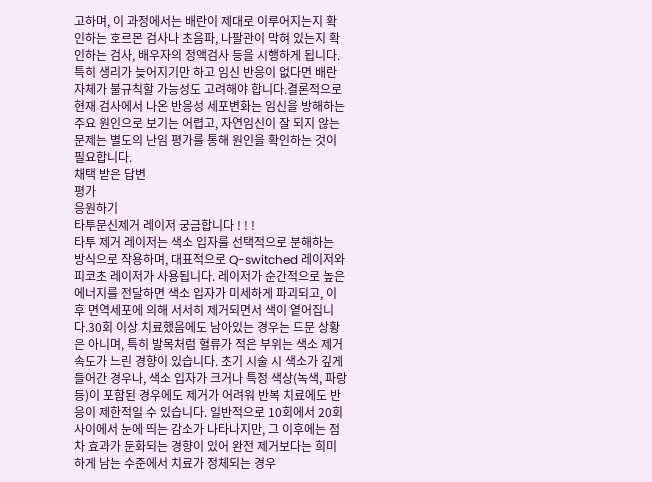고하며, 이 과정에서는 배란이 제대로 이루어지는지 확인하는 호르몬 검사나 초음파, 나팔관이 막혀 있는지 확인하는 검사, 배우자의 정액검사 등을 시행하게 됩니다. 특히 생리가 늦어지기만 하고 임신 반응이 없다면 배란 자체가 불규칙할 가능성도 고려해야 합니다.결론적으로 현재 검사에서 나온 반응성 세포변화는 임신을 방해하는 주요 원인으로 보기는 어렵고, 자연임신이 잘 되지 않는 문제는 별도의 난임 평가를 통해 원인을 확인하는 것이 필요합니다.
채택 받은 답변
평가
응원하기
타투문신제거 레이저 궁금합니다 ! ! !
타투 제거 레이저는 색소 입자를 선택적으로 분해하는 방식으로 작용하며, 대표적으로 Q-switched 레이저와 피코초 레이저가 사용됩니다. 레이저가 순간적으로 높은 에너지를 전달하면 색소 입자가 미세하게 파괴되고, 이후 면역세포에 의해 서서히 제거되면서 색이 옅어집니다.30회 이상 치료했음에도 남아있는 경우는 드문 상황은 아니며, 특히 발목처럼 혈류가 적은 부위는 색소 제거 속도가 느린 경향이 있습니다. 초기 시술 시 색소가 깊게 들어간 경우나, 색소 입자가 크거나 특정 색상(녹색, 파랑 등)이 포함된 경우에도 제거가 어려워 반복 치료에도 반응이 제한적일 수 있습니다. 일반적으로 10회에서 20회 사이에서 눈에 띄는 감소가 나타나지만, 그 이후에는 점차 효과가 둔화되는 경향이 있어 완전 제거보다는 희미하게 남는 수준에서 치료가 정체되는 경우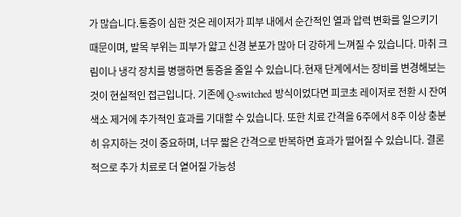가 많습니다.통증이 심한 것은 레이저가 피부 내에서 순간적인 열과 압력 변화를 일으키기 때문이며, 발목 부위는 피부가 얇고 신경 분포가 많아 더 강하게 느껴질 수 있습니다. 마취 크림이나 냉각 장치를 병행하면 통증을 줄일 수 있습니다.현재 단계에서는 장비를 변경해보는 것이 현실적인 접근입니다. 기존에 Q-switched 방식이었다면 피코초 레이저로 전환 시 잔여 색소 제거에 추가적인 효과를 기대할 수 있습니다. 또한 치료 간격을 6주에서 8주 이상 충분히 유지하는 것이 중요하며, 너무 짧은 간격으로 반복하면 효과가 떨어질 수 있습니다. 결론적으로 추가 치료로 더 옅어질 가능성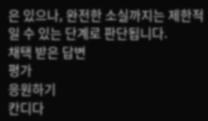은 있으나, 완전한 소실까지는 제한적일 수 있는 단계로 판단됩니다.
채택 받은 답변
평가
응원하기
칸디다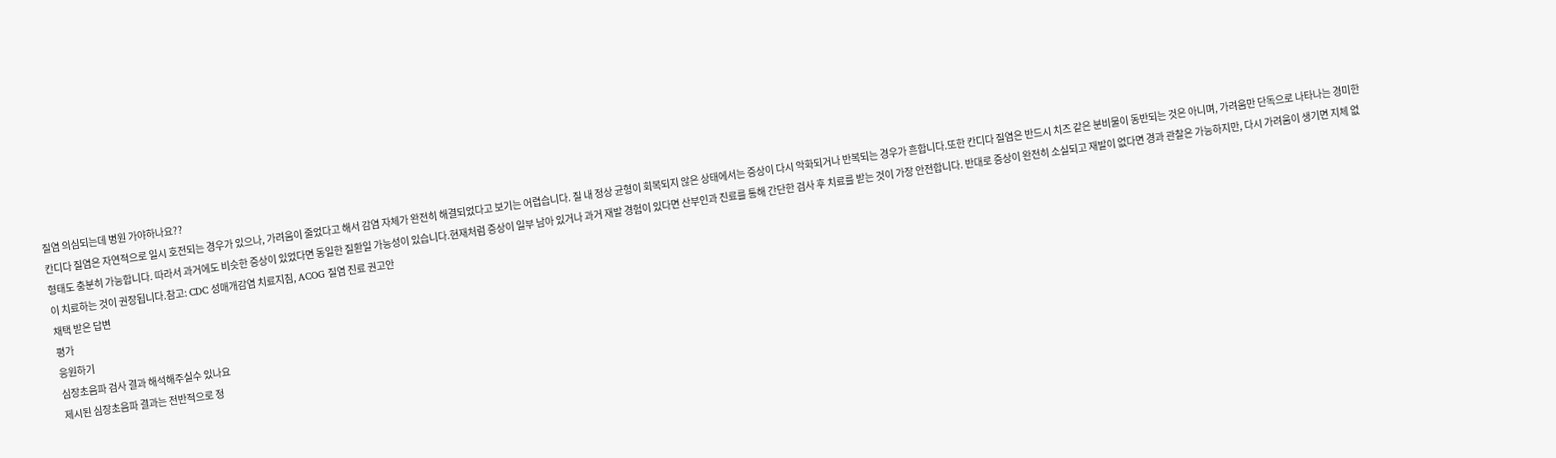질염 의심되는데 병원 가야하나요??
칸디다 질염은 자연적으로 일시 호전되는 경우가 있으나, 가려움이 줄었다고 해서 감염 자체가 완전히 해결되었다고 보기는 어렵습니다. 질 내 정상 균형이 회복되지 않은 상태에서는 증상이 다시 악화되거나 반복되는 경우가 흔합니다.또한 칸디다 질염은 반드시 치즈 같은 분비물이 동반되는 것은 아니며, 가려움만 단독으로 나타나는 경미한 형태도 충분히 가능합니다. 따라서 과거에도 비슷한 증상이 있었다면 동일한 질환일 가능성이 있습니다.현재처럼 증상이 일부 남아 있거나 과거 재발 경험이 있다면 산부인과 진료를 통해 간단한 검사 후 치료를 받는 것이 가장 안전합니다. 반대로 증상이 완전히 소실되고 재발이 없다면 경과 관찰은 가능하지만, 다시 가려움이 생기면 지체 없이 치료하는 것이 권장됩니다.참고: CDC 성매개감염 치료지침, ACOG 질염 진료 권고안
채택 받은 답변
평가
응원하기
심장초음파 검사 결과 해석해주실수 있나요
제시된 심장초음파 결과는 전반적으로 정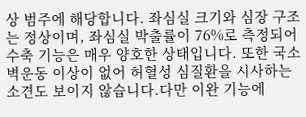상 범주에 해당합니다. 좌심실 크기와 심장 구조는 정상이며, 좌심실 박출률이 76%로 측정되어 수축 기능은 매우 양호한 상태입니다. 또한 국소 벽운동 이상이 없어 허혈성 심질환을 시사하는 소견도 보이지 않습니다.다만 이완 기능에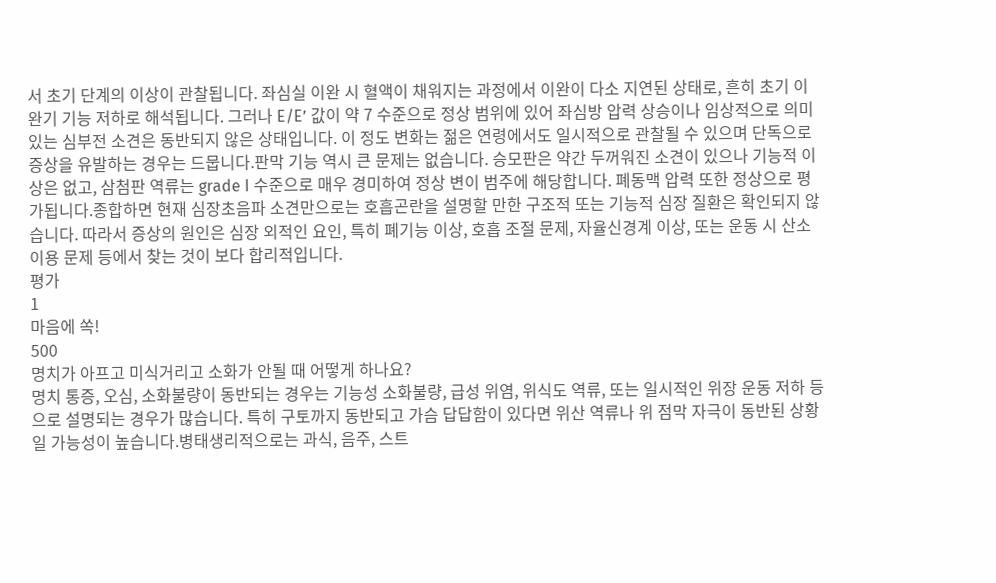서 초기 단계의 이상이 관찰됩니다. 좌심실 이완 시 혈액이 채워지는 과정에서 이완이 다소 지연된 상태로, 흔히 초기 이완기 기능 저하로 해석됩니다. 그러나 E/E’ 값이 약 7 수준으로 정상 범위에 있어 좌심방 압력 상승이나 임상적으로 의미 있는 심부전 소견은 동반되지 않은 상태입니다. 이 정도 변화는 젊은 연령에서도 일시적으로 관찰될 수 있으며 단독으로 증상을 유발하는 경우는 드뭅니다.판막 기능 역시 큰 문제는 없습니다. 승모판은 약간 두꺼워진 소견이 있으나 기능적 이상은 없고, 삼첨판 역류는 grade I 수준으로 매우 경미하여 정상 변이 범주에 해당합니다. 폐동맥 압력 또한 정상으로 평가됩니다.종합하면 현재 심장초음파 소견만으로는 호흡곤란을 설명할 만한 구조적 또는 기능적 심장 질환은 확인되지 않습니다. 따라서 증상의 원인은 심장 외적인 요인, 특히 폐기능 이상, 호흡 조절 문제, 자율신경계 이상, 또는 운동 시 산소 이용 문제 등에서 찾는 것이 보다 합리적입니다.
평가
1
마음에 쏙!
500
명치가 아프고 미식거리고 소화가 안될 때 어떻게 하나요?
명치 통증, 오심, 소화불량이 동반되는 경우는 기능성 소화불량, 급성 위염, 위식도 역류, 또는 일시적인 위장 운동 저하 등으로 설명되는 경우가 많습니다. 특히 구토까지 동반되고 가슴 답답함이 있다면 위산 역류나 위 점막 자극이 동반된 상황일 가능성이 높습니다.병태생리적으로는 과식, 음주, 스트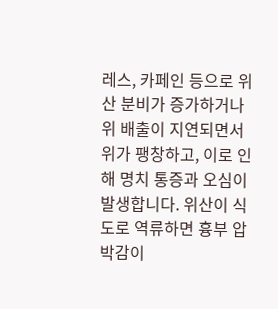레스, 카페인 등으로 위산 분비가 증가하거나 위 배출이 지연되면서 위가 팽창하고, 이로 인해 명치 통증과 오심이 발생합니다. 위산이 식도로 역류하면 흉부 압박감이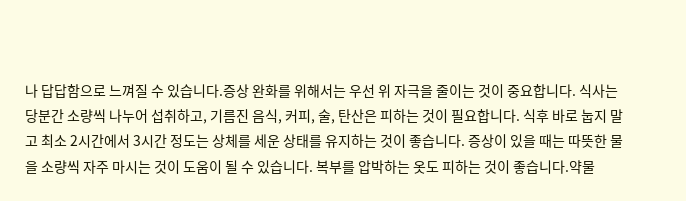나 답답함으로 느껴질 수 있습니다.증상 완화를 위해서는 우선 위 자극을 줄이는 것이 중요합니다. 식사는 당분간 소량씩 나누어 섭취하고, 기름진 음식, 커피, 술, 탄산은 피하는 것이 필요합니다. 식후 바로 눕지 말고 최소 2시간에서 3시간 정도는 상체를 세운 상태를 유지하는 것이 좋습니다. 증상이 있을 때는 따뜻한 물을 소량씩 자주 마시는 것이 도움이 될 수 있습니다. 복부를 압박하는 옷도 피하는 것이 좋습니다.약물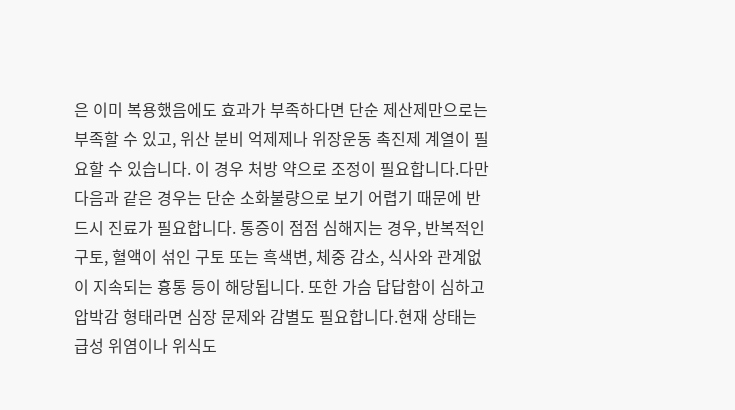은 이미 복용했음에도 효과가 부족하다면 단순 제산제만으로는 부족할 수 있고, 위산 분비 억제제나 위장운동 촉진제 계열이 필요할 수 있습니다. 이 경우 처방 약으로 조정이 필요합니다.다만 다음과 같은 경우는 단순 소화불량으로 보기 어렵기 때문에 반드시 진료가 필요합니다. 통증이 점점 심해지는 경우, 반복적인 구토, 혈액이 섞인 구토 또는 흑색변, 체중 감소, 식사와 관계없이 지속되는 흉통 등이 해당됩니다. 또한 가슴 답답함이 심하고 압박감 형태라면 심장 문제와 감별도 필요합니다.현재 상태는 급성 위염이나 위식도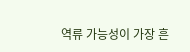역류 가능성이 가장 흔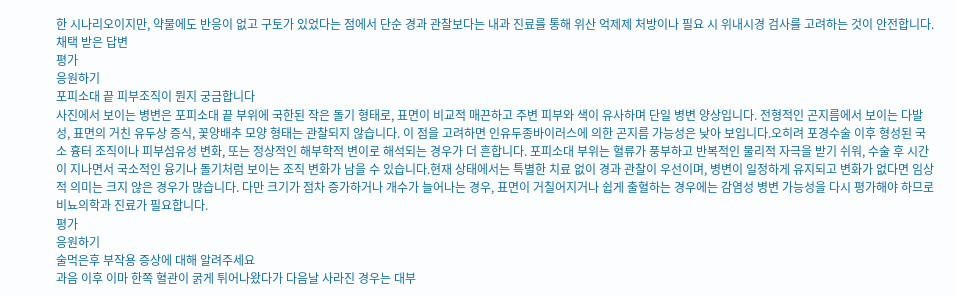한 시나리오이지만, 약물에도 반응이 없고 구토가 있었다는 점에서 단순 경과 관찰보다는 내과 진료를 통해 위산 억제제 처방이나 필요 시 위내시경 검사를 고려하는 것이 안전합니다.
채택 받은 답변
평가
응원하기
포피소대 끝 피부조직이 뭔지 궁금합니다
사진에서 보이는 병변은 포피소대 끝 부위에 국한된 작은 돌기 형태로, 표면이 비교적 매끈하고 주변 피부와 색이 유사하며 단일 병변 양상입니다. 전형적인 곤지름에서 보이는 다발성, 표면의 거친 유두상 증식, 꽃양배추 모양 형태는 관찰되지 않습니다. 이 점을 고려하면 인유두종바이러스에 의한 곤지름 가능성은 낮아 보입니다.오히려 포경수술 이후 형성된 국소 흉터 조직이나 피부섬유성 변화, 또는 정상적인 해부학적 변이로 해석되는 경우가 더 흔합니다. 포피소대 부위는 혈류가 풍부하고 반복적인 물리적 자극을 받기 쉬워, 수술 후 시간이 지나면서 국소적인 융기나 돌기처럼 보이는 조직 변화가 남을 수 있습니다.현재 상태에서는 특별한 치료 없이 경과 관찰이 우선이며, 병변이 일정하게 유지되고 변화가 없다면 임상적 의미는 크지 않은 경우가 많습니다. 다만 크기가 점차 증가하거나 개수가 늘어나는 경우, 표면이 거칠어지거나 쉽게 출혈하는 경우에는 감염성 병변 가능성을 다시 평가해야 하므로 비뇨의학과 진료가 필요합니다.
평가
응원하기
술먹은후 부작용 증상에 대해 알려주세요
과음 이후 이마 한쪽 혈관이 굵게 튀어나왔다가 다음날 사라진 경우는 대부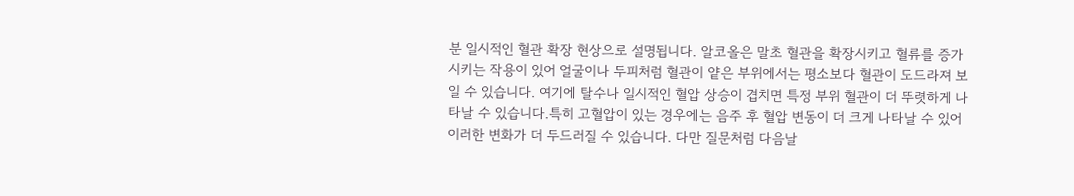분 일시적인 혈관 확장 현상으로 설명됩니다. 알코올은 말초 혈관을 확장시키고 혈류를 증가시키는 작용이 있어 얼굴이나 두피처럼 혈관이 얕은 부위에서는 평소보다 혈관이 도드라져 보일 수 있습니다. 여기에 탈수나 일시적인 혈압 상승이 겹치면 특정 부위 혈관이 더 뚜렷하게 나타날 수 있습니다.특히 고혈압이 있는 경우에는 음주 후 혈압 변동이 더 크게 나타날 수 있어 이러한 변화가 더 두드러질 수 있습니다. 다만 질문처럼 다음날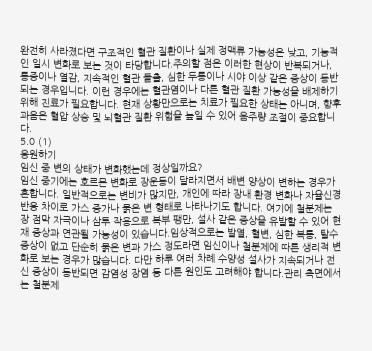완전히 사라졌다면 구조적인 혈관 질환이나 실제 정맥류 가능성은 낮고, 기능적인 일시 변화로 보는 것이 타당합니다.주의할 점은 이러한 현상이 반복되거나, 통증이나 열감, 지속적인 혈관 돌출, 심한 두통이나 시야 이상 같은 증상이 동반되는 경우입니다. 이런 경우에는 혈관염이나 다른 혈관 질환 가능성을 배제하기 위해 진료가 필요합니다. 현재 상황만으로는 치료가 필요한 상태는 아니며, 향후 과음은 혈압 상승 및 뇌혈관 질환 위험을 높일 수 있어 음주량 조절이 중요합니다.
5.0 (1)
응원하기
임신 중 변의 상태가 변화했는데 정상일까요?
임신 중기에는 호르몬 변화로 장운동이 달라지면서 배변 양상이 변하는 경우가 흔합니다. 일반적으로는 변비가 많지만, 개인에 따라 장내 환경 변화나 자율신경 반응 차이로 가스 증가나 묽은 변 형태로 나타나기도 합니다. 여기에 철분제는 장 점막 자극이나 삼투 작용으로 복부 팽만, 설사 같은 증상을 유발할 수 있어 현재 증상과 연관될 가능성이 있습니다.임상적으로는 발열, 혈변, 심한 복통, 탈수 증상이 없고 단순히 묽은 변과 가스 정도라면 임신이나 철분제에 따른 생리적 변화로 보는 경우가 많습니다. 다만 하루 여러 차례 수양성 설사가 지속되거나 전신 증상이 동반되면 감염성 장염 등 다른 원인도 고려해야 합니다.관리 측면에서는 철분제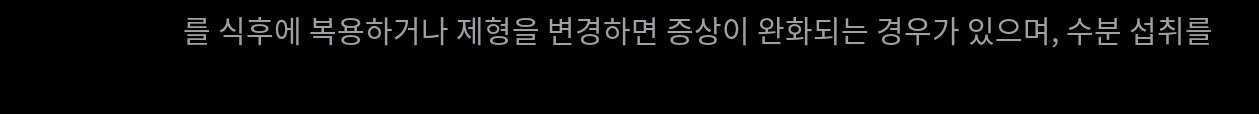를 식후에 복용하거나 제형을 변경하면 증상이 완화되는 경우가 있으며, 수분 섭취를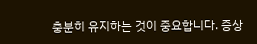충분히 유지하는 것이 중요합니다. 증상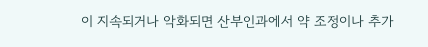이 지속되거나 악화되면 산부인과에서 약 조정이나 추가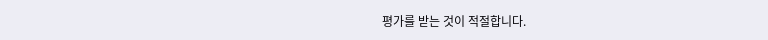평가를 받는 것이 적절합니다.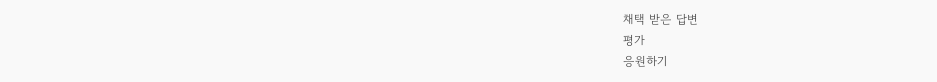채택 받은 답변
평가
응원하기